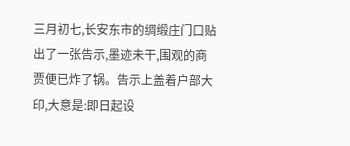三月初七,长安东市的绸缎庄门口贴出了一张告示,墨迹未干,围观的商贾便已炸了锅。告示上盖着户部大印,大意是:即日起设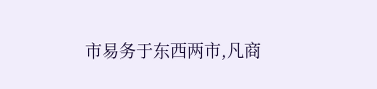市易务于东西两市,凡商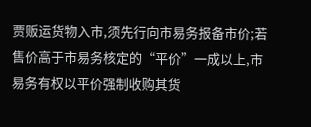贾贩运货物入市,须先行向市易务报备市价;若售价高于市易务核定的“平价”一成以上,市易务有权以平价强制收购其货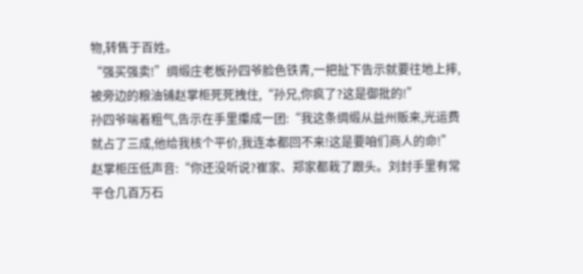物,转售于百姓。
“强买强卖!”绸缎庄老板孙四爷脸色铁青,一把扯下告示就要往地上摔,被旁边的粮油铺赵掌柜死死拽住,“孙兄,你疯了?这是御批的!”
孙四爷喘着粗气,告示在手里攥成一团:“我这条绸缎从益州贩来,光运费就占了三成,他给我核个平价,我连本都回不来!这是要咱们商人的命!”
赵掌柜压低声音:“你还没听说?崔家、郑家都栽了跟头。刘封手里有常平仓几百万石